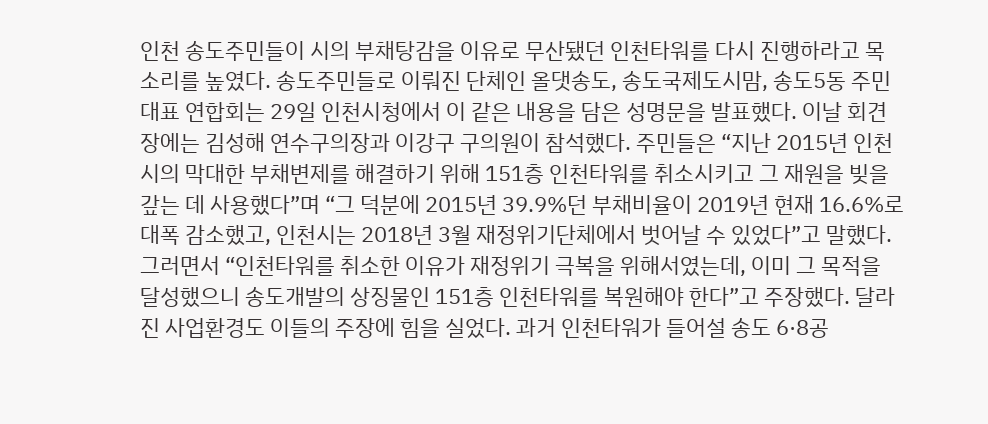인천 송도주민들이 시의 부채탕감을 이유로 무산됐던 인천타워를 다시 진행하라고 목소리를 높였다. 송도주민들로 이뤄진 단체인 올댓송도, 송도국제도시맘, 송도5동 주민대표 연합회는 29일 인천시청에서 이 같은 내용을 담은 성명문을 발표했다. 이날 회견장에는 김성해 연수구의장과 이강구 구의원이 참석했다. 주민들은 “지난 2015년 인천시의 막대한 부채변제를 해결하기 위해 151층 인천타워를 취소시키고 그 재원을 빚을 갚는 데 사용했다”며 “그 덕분에 2015년 39.9%던 부채비율이 2019년 현재 16.6%로 대폭 감소했고, 인천시는 2018년 3월 재정위기단체에서 벗어날 수 있었다”고 말했다. 그러면서 “인천타워를 취소한 이유가 재정위기 극복을 위해서였는데, 이미 그 목적을 달성했으니 송도개발의 상징물인 151층 인천타워를 복원해야 한다”고 주장했다. 달라진 사업환경도 이들의 주장에 힘을 실었다. 과거 인천타워가 들어설 송도 6·8공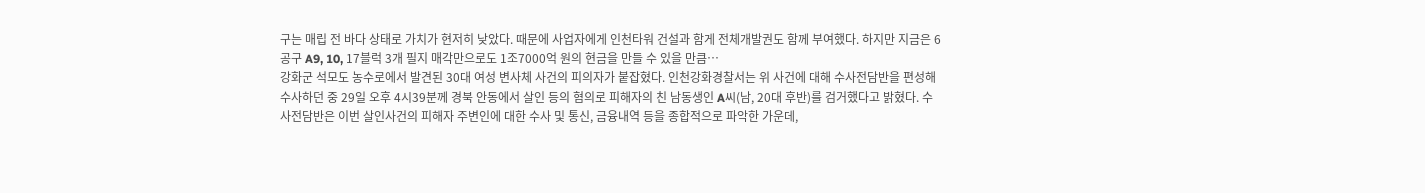구는 매립 전 바다 상태로 가치가 현저히 낮았다. 때문에 사업자에게 인천타워 건설과 함게 전체개발권도 함께 부여했다. 하지만 지금은 6공구 A9, 10, 17블럭 3개 필지 매각만으로도 1조7000억 원의 현금을 만들 수 있을 만큼…
강화군 석모도 농수로에서 발견된 30대 여성 변사체 사건의 피의자가 붙잡혔다. 인천강화경찰서는 위 사건에 대해 수사전담반을 편성해 수사하던 중 29일 오후 4시39분께 경북 안동에서 살인 등의 혐의로 피해자의 친 남동생인 A씨(남, 20대 후반)를 검거했다고 밝혔다. 수사전담반은 이번 살인사건의 피해자 주변인에 대한 수사 및 통신, 금융내역 등을 종합적으로 파악한 가운데,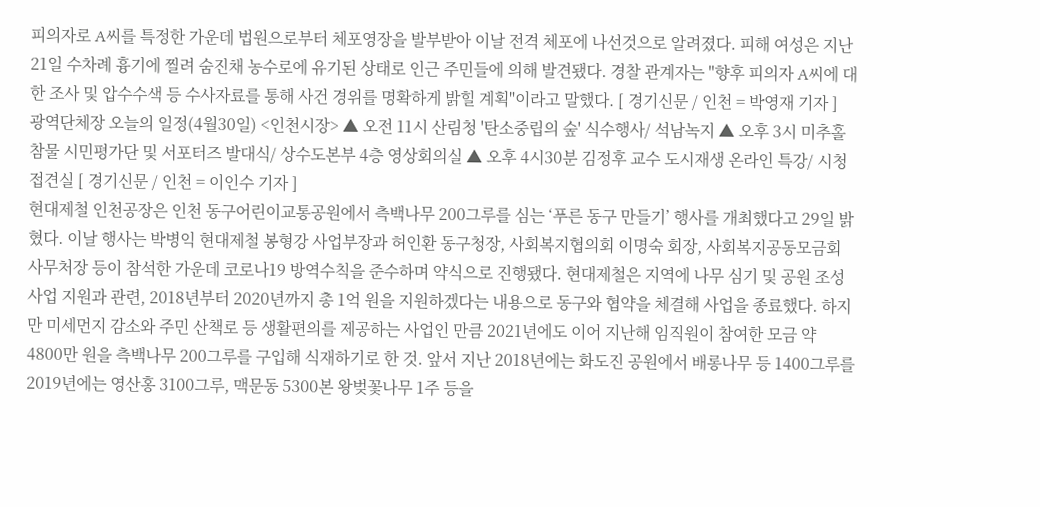피의자로 A씨를 특정한 가운데 법원으로부터 체포영장을 발부받아 이날 전격 체포에 나선것으로 알려졌다. 피해 여성은 지난 21일 수차례 흉기에 찔려 숨진채 농수로에 유기된 상태로 인근 주민들에 의해 발견됐다. 경찰 관계자는 "향후 피의자 A씨에 대한 조사 및 압수수색 등 수사자료를 통해 사건 경위를 명확하게 밝힐 계획"이라고 말했다. [ 경기신문 / 인천 = 박영재 기자 ]
광역단체장 오늘의 일정(4월30일) <인천시장> ▲ 오전 11시 산림청 '탄소중립의 숲' 식수행사/ 석남녹지 ▲ 오후 3시 미추홀참물 시민평가단 및 서포터즈 발대식/ 상수도본부 4층 영상회의실 ▲ 오후 4시30분 김정후 교수 도시재생 온라인 특강/ 시청 접견실 [ 경기신문 / 인천 = 이인수 기자 ]
현대제철 인천공장은 인천 동구어린이교통공원에서 측백나무 200그루를 심는 ‘푸른 동구 만들기’ 행사를 개최했다고 29일 밝혔다. 이날 행사는 박병익 현대제철 봉형강 사업부장과 허인환 동구청장, 사회복지협의회 이명숙 회장, 사회복지공동모금회 사무처장 등이 참석한 가운데 코로나19 방역수칙을 준수하며 약식으로 진행됐다. 현대제철은 지역에 나무 심기 및 공원 조성사업 지원과 관련, 2018년부터 2020년까지 총 1억 원을 지원하겠다는 내용으로 동구와 협약을 체결해 사업을 종료했다. 하지만 미세먼지 감소와 주민 산책로 등 생활편의를 제공하는 사업인 만큼 2021년에도 이어 지난해 임직원이 참여한 모금 약 4800만 원을 측백나무 200그루를 구입해 식재하기로 한 것. 앞서 지난 2018년에는 화도진 공원에서 배롱나무 등 1400그루를 2019년에는 영산홍 3100그루, 맥문동 5300본 왕벚꽃나무 1주 등을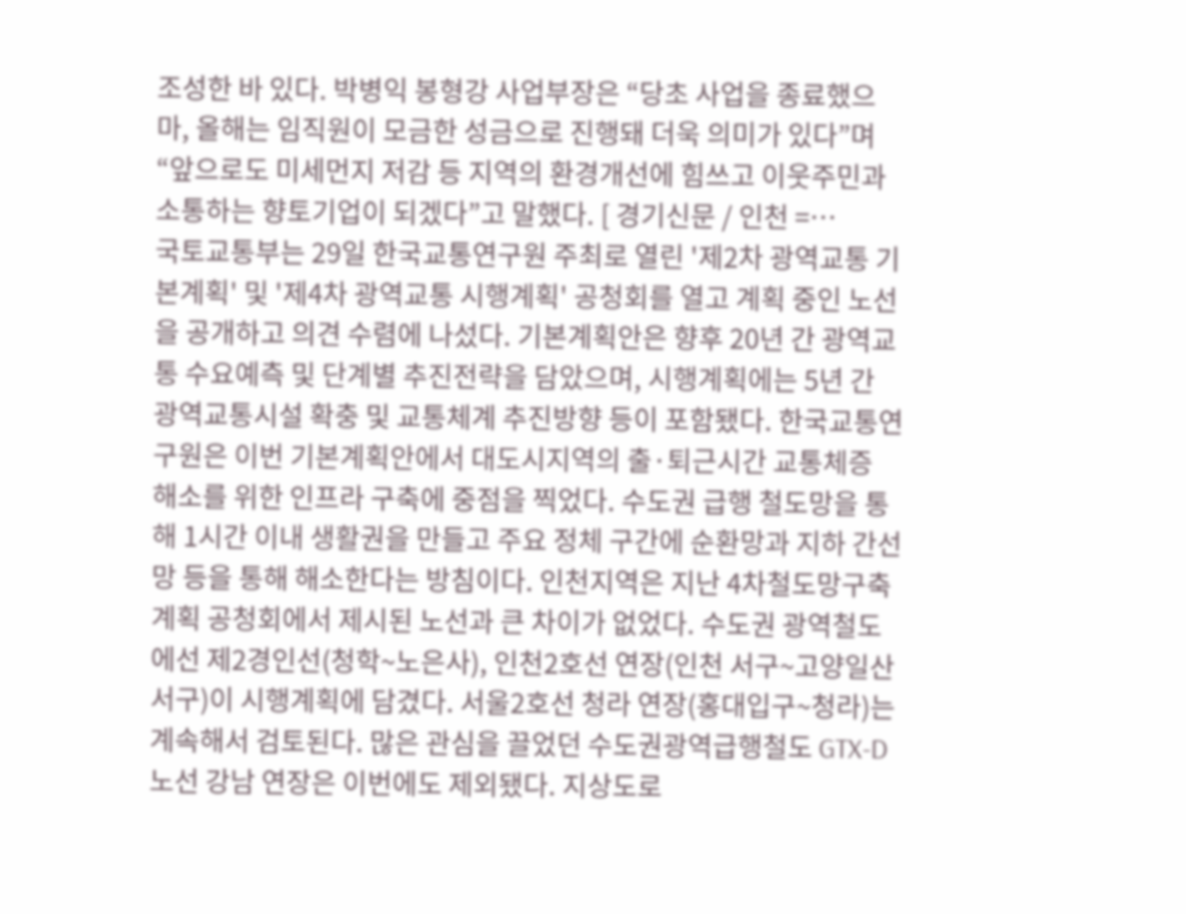조성한 바 있다. 박병익 봉형강 사업부장은 “당초 사업을 종료했으마, 올해는 임직원이 모금한 성금으로 진행돼 더욱 의미가 있다”며 “앞으로도 미세먼지 저감 등 지역의 환경개선에 힘쓰고 이웃주민과 소통하는 향토기업이 되겠다”고 말했다. [ 경기신문 / 인천 =…
국토교통부는 29일 한국교통연구원 주최로 열린 '제2차 광역교통 기본계획' 및 '제4차 광역교통 시행계획' 공청회를 열고 계획 중인 노선을 공개하고 의견 수렴에 나섰다. 기본계획안은 향후 20년 간 광역교통 수요예측 및 단계별 추진전략을 담았으며, 시행계획에는 5년 간 광역교통시설 확충 및 교통체계 추진방향 등이 포함됐다. 한국교통연구원은 이번 기본계획안에서 대도시지역의 출·퇴근시간 교통체증 해소를 위한 인프라 구축에 중점을 찍었다. 수도권 급행 철도망을 통해 1시간 이내 생활권을 만들고 주요 정체 구간에 순환망과 지하 간선망 등을 통해 해소한다는 방침이다. 인천지역은 지난 4차철도망구축계획 공청회에서 제시된 노선과 큰 차이가 없었다. 수도권 광역철도에선 제2경인선(청학~노은사), 인천2호선 연장(인천 서구~고양일산서구)이 시행계획에 담겼다. 서울2호선 청라 연장(홍대입구~청라)는 계속해서 검토된다. 많은 관심을 끌었던 수도권광역급행철도 GTX-D노선 강남 연장은 이번에도 제외됐다. 지상도로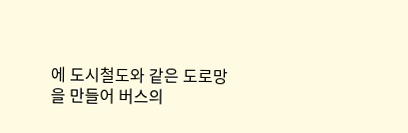에 도시철도와 같은 도로망을 만들어 버스의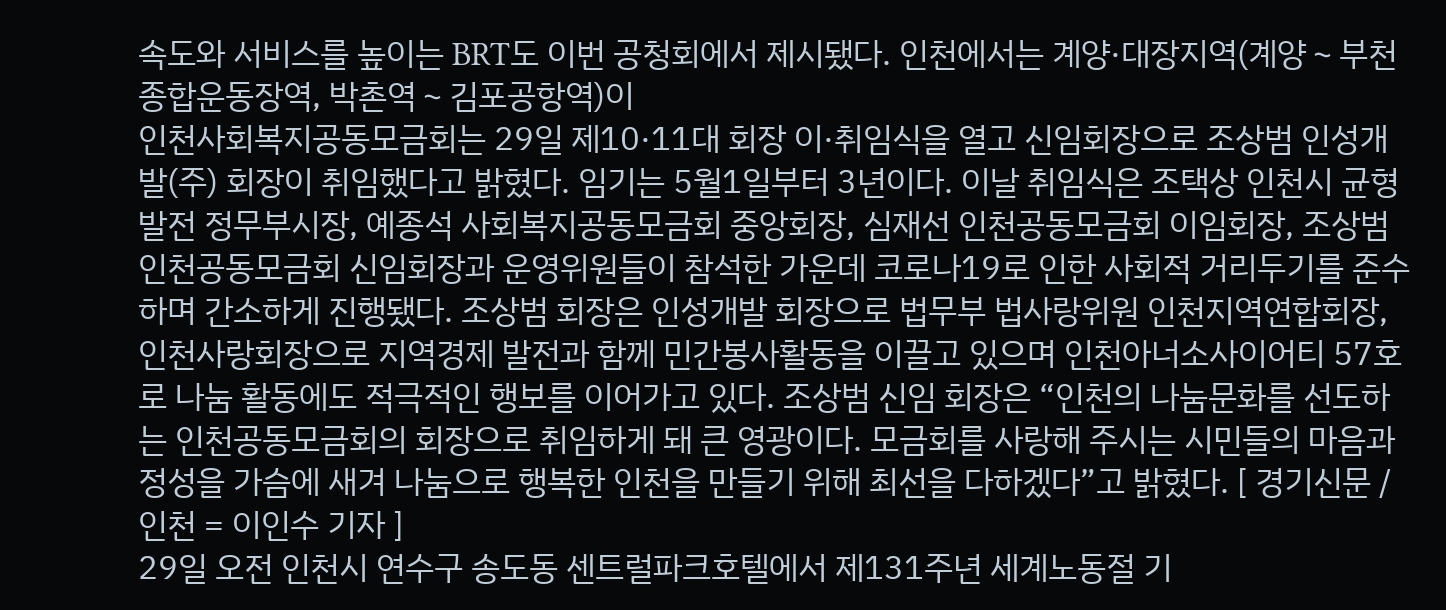속도와 서비스를 높이는 BRT도 이번 공청회에서 제시됐다. 인천에서는 계양·대장지역(계양∼부천종합운동장역, 박촌역∼김포공항역)이
인천사회복지공동모금회는 29일 제10·11대 회장 이·취임식을 열고 신임회장으로 조상범 인성개발(주) 회장이 취임했다고 밝혔다. 임기는 5월1일부터 3년이다. 이날 취임식은 조택상 인천시 균형발전 정무부시장, 예종석 사회복지공동모금회 중앙회장, 심재선 인천공동모금회 이임회장, 조상범 인천공동모금회 신임회장과 운영위원들이 참석한 가운데 코로나19로 인한 사회적 거리두기를 준수하며 간소하게 진행됐다. 조상범 회장은 인성개발 회장으로 법무부 법사랑위원 인천지역연합회장, 인천사랑회장으로 지역경제 발전과 함께 민간봉사활동을 이끌고 있으며 인천아너소사이어티 57호로 나눔 활동에도 적극적인 행보를 이어가고 있다. 조상범 신임 회장은 “인천의 나눔문화를 선도하는 인천공동모금회의 회장으로 취임하게 돼 큰 영광이다. 모금회를 사랑해 주시는 시민들의 마음과 정성을 가슴에 새겨 나눔으로 행복한 인천을 만들기 위해 최선을 다하겠다”고 밝혔다. [ 경기신문 / 인천 = 이인수 기자 ]
29일 오전 인천시 연수구 송도동 센트럴파크호텔에서 제131주년 세계노동절 기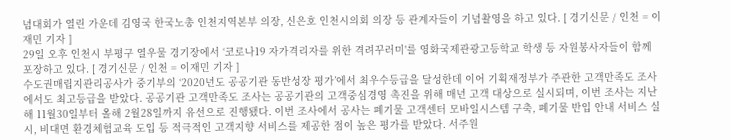념대회가 열린 가운데 김영국 한국노총 인천지역본부 의장, 신은호 인천시의회 의장 등 관계자들이 기념촬영을 하고 있다. [ 경기신문 / 인천 = 이재민 기자 ]
29일 오후 인천시 부평구 열우물 경기장에서 ‘코로나19 자가격리자를 위한 격려꾸러미'를 영화국제관광고등학교 학생 등 자원봉사자들이 함께 포장하고 있다. [ 경기신문 / 인천 = 이재민 기자 ]
수도권매립지관리공사가 중기부의 ‘2020년도 공공기관 동반성장 평가’에서 최우수등급을 달성한데 이어 기획재정부가 주관한 고객만족도 조사에서도 최고등급을 받았다. 공공기관 고객만족도 조사는 공공기관의 고객중심경영 촉진을 위해 매년 고객 대상으로 실시되며, 이번 조사는 지난해 11월30일부터 올해 2월28일까지 유선으로 진행됐다. 이번 조사에서 공사는 폐기물 고객센터 모바일시스템 구축, 폐기물 반입 안내 서비스 실시, 비대면 환경체험교육 도입 등 적극적인 고객지향 서비스를 제공한 점이 높은 평가를 받았다. 서주원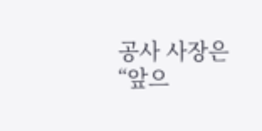공사 사장은 “앞으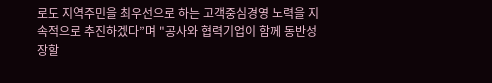로도 지역주민을 최우선으로 하는 고객중심경영 노력을 지속적으로 추진하겠다”며 "공사와 협력기업이 함께 동반성장할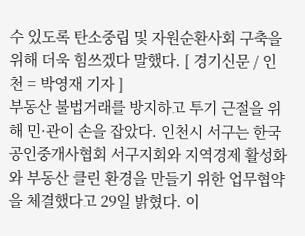수 있도록 탄소중립 및 자원순환사회 구축을 위해 더욱 힘쓰겠다 말했다. [ 경기신문 / 인천 = 박영재 기자 ]
부동산 불법거래를 방지하고 투기 근절을 위해 민·관이 손을 잡았다. 인천시 서구는 한국공인중개사협회 서구지회와 지역경제 활성화와 부동산 클린 환경을 만들기 위한 업무협약을 체결했다고 29일 밝혔다. 이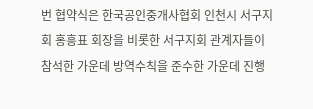번 협약식은 한국공인중개사협회 인천시 서구지회 홍흥표 회장을 비롯한 서구지회 관계자들이 참석한 가운데 방역수칙을 준수한 가운데 진행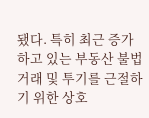됐다. 특히 최근 증가하고 있는 부동산 불법 거래 및 투기를 근절하기 위한 상호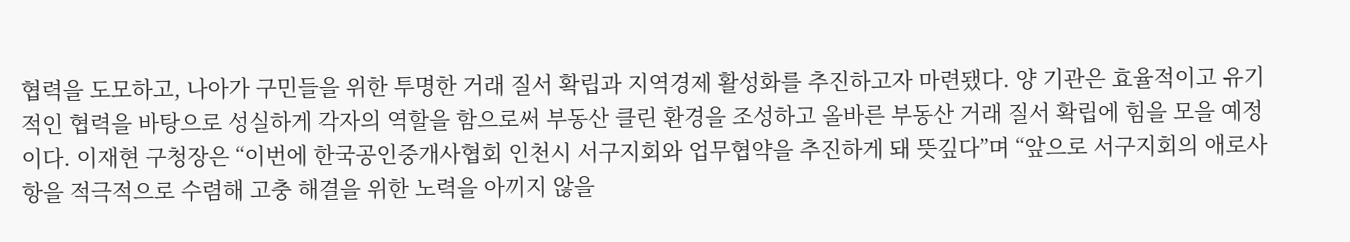협력을 도모하고, 나아가 구민들을 위한 투명한 거래 질서 확립과 지역경제 활성화를 추진하고자 마련됐다. 양 기관은 효율적이고 유기적인 협력을 바탕으로 성실하게 각자의 역할을 함으로써 부동산 클린 환경을 조성하고 올바른 부동산 거래 질서 확립에 힘을 모을 예정이다. 이재현 구청장은 “이번에 한국공인중개사협회 인천시 서구지회와 업무협약을 추진하게 돼 뜻깊다”며 “앞으로 서구지회의 애로사항을 적극적으로 수렴해 고충 해결을 위한 노력을 아끼지 않을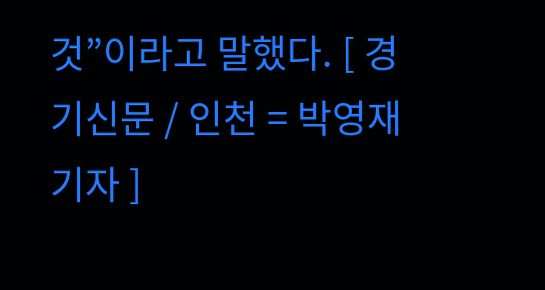것”이라고 말했다. [ 경기신문 / 인천 = 박영재 기자 ]